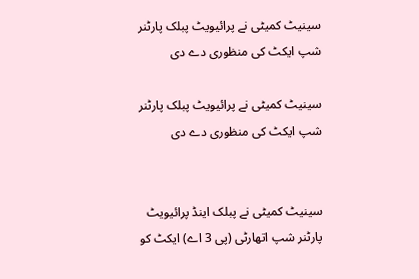سینیٹ کمیٹی نے پرائیویٹ پبلک پارٹنر شپ ایکٹ کی منظوری دے دی

سینیٹ کمیٹی نے پرائیویٹ پبلک پارٹنر شپ ایکٹ کی منظوری دے دی


سینیٹ کمیٹی نے پبلک اینڈ پرائیویٹ پارٹنر شپ اتھارٹی (پی 3 اے) ایکٹ کو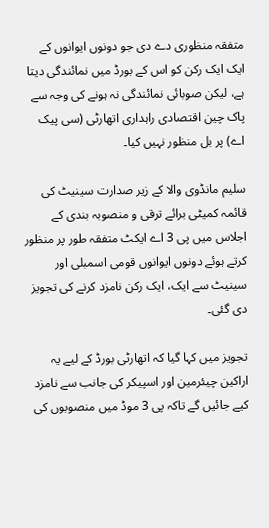متفقہ منظوری دے دی جو دونوں ایوانوں کے ایک ایک رکن کو اس کے بورڈ میں نمائندگی دیتا ہے، لیکن صوبائی نمائندگی نہ ہونے کی وجہ سے پاک چین اقتصادی راہداری اتھارٹی (سی پیک اے) پر بل منظور نہیں کیا۔

سلیم مانڈوی والا کے زیر صدارت سینیٹ کی قائمہ کمیٹی برائے ترقی و منصوبہ بندی کے اجلاس میں پی 3 اے ایکٹ متفقہ طور پر منظور کرتے ہوئے دونوں ایوانوں قومی اسمبلی اور سینیٹ سے ایک، ایک رکن نامزد کرنے کی تجویز دی گئی۔

تجویز میں کہا گیا کہ اتھارٹی بورڈ کے لیے یہ اراکین چیئرمین اور اسپیکر کی جانب سے نامزد کیے جائیں گے تاکہ پی 3 موڈ میں منصوبوں کی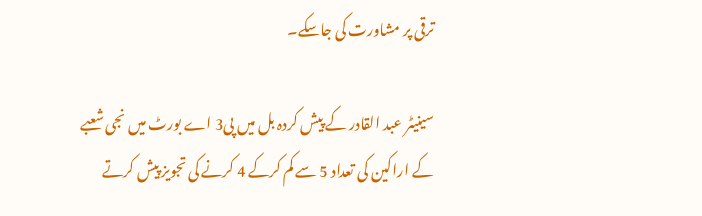ترقی پر مشاورت کی جاسکے۔

سینیٹر عبد القادر کے پیش کردہ بل میں پی3 اے بورٹ میں نجی شعبے کے اراکین کی تعداد 5 سے کم کرکے 4 کرنے کی تجویز پیش کرتے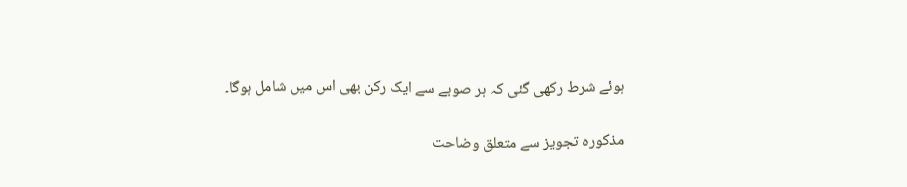ہوئے شرط رکھی گئی کہ ہر صوبے سے ایک رکن بھی اس میں شامل ہوگا۔

مذکورہ تجویز سے متعلق وضاحت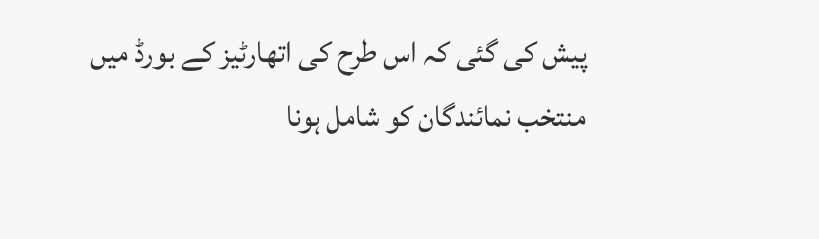پیش کی گئی کہ اس طرح کی اتھارٹیز کے بورڈ میں منتخب نمائندگان کو شامل ہونا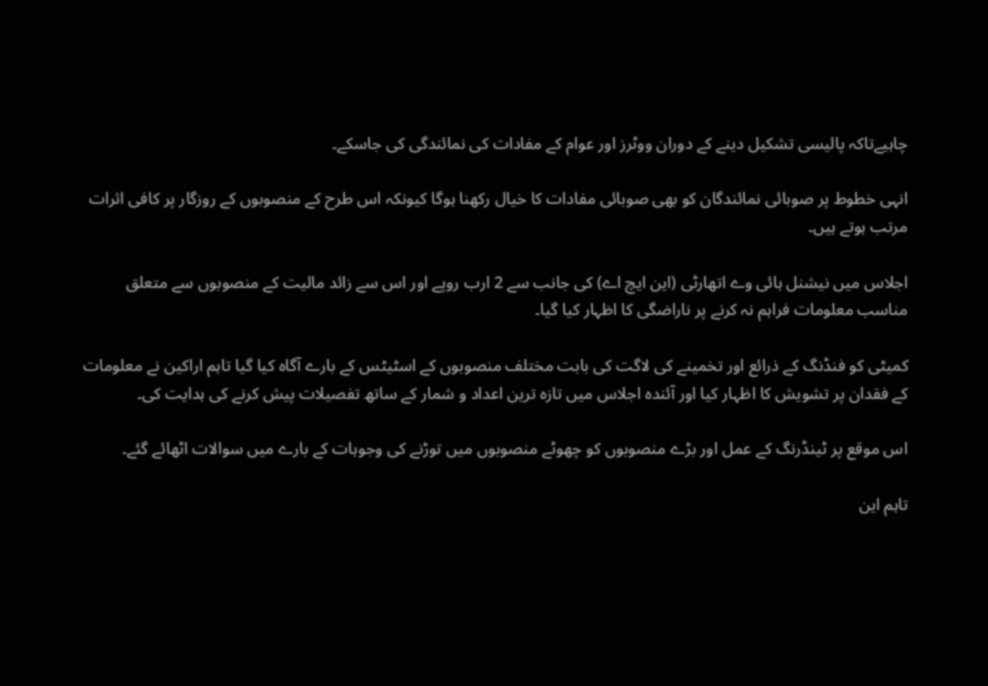چاہیےتاکہ پالیسی تشکیل دینے کے دوران ووٹرز اور عوام کے مفادات کی نمائندگی کی جاسکے۔

انہی خطوط پر صوبائی نمائندگان کو بھی صوبائی مفادات کا خیال رکھنا ہوگا کیونکہ اس طرح کے منصوبوں کے روزگار پر کافی اثرات مرتب ہوتے ہیں۔

اجلاس میں نیشنل ہائی وے اتھارٹی (این ایچ اے) کی جانب سے 2 ارب روپے اور اس سے زائد مالیت کے منصوبوں سے متعلق مناسب معلومات فراہم نہ کرنے پر ناراضگی کا اظہار کیا گیا۔

کمیٹی کو فنڈنگ کے ذرائع اور تخمینے کی لاگت کی بابت مختلف منصوبوں کے اسٹیٹس کے بارے آگاہ کیا گیا تاہم اراکین نے معلومات کے فقدان پر تشویش کا اظہار کیا اور آئندہ اجلاس میں تازہ ترین اعداد و شمار کے ساتھ تفصیلات پیش کرنے کی ہدایت کی۔

اس موقع پر ٹینڈرنگ کے عمل اور بڑے منصوبوں کو چھوٹے منصوبوں میں توڑنے کی وجوہات کے بارے میں سوالات اٹھائے گئے۔

تاہم این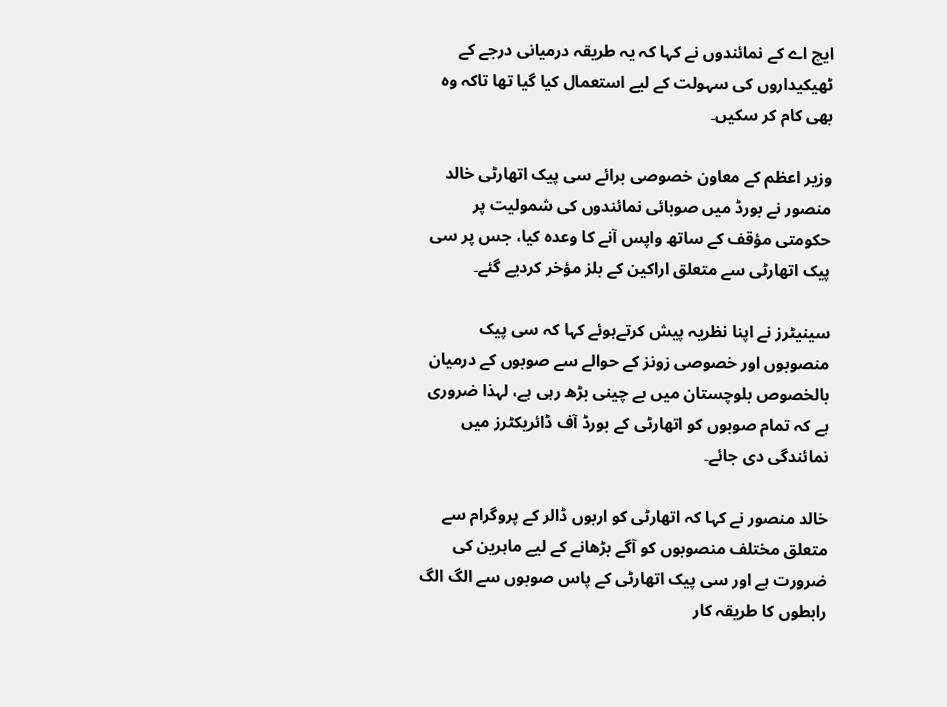ایچ اے کے نمائندوں نے کہا کہ یہ طریقہ درمیانی درجے کے ٹھیکیداروں کی سہولت کے لیے استعمال کیا گیا تھا تاکہ وہ بھی کام کر سکیں۔

وزیر اعظم کے معاون خصوصی برائے سی پیک اتھارٹی خالد منصور نے بورڈ میں صوبائی نمائندوں کی شمولیت پر حکومتی مؤقف کے ساتھ واپس آنے کا وعدہ کیا، جس پر سی پیک اتھارٹی سے متعلق اراکین کے بلز مؤخر کردیے گئے۔

سینیٹرز نے اپنا نظریہ پیش کرتےہوئے کہا کہ سی پیک منصوبوں اور خصوصی زونز کے حوالے سے صوبوں کے درمیان بالخصوص بلوچستان میں بے چینی بڑھ رہی ہے، لہذا ضروری ہے کہ تمام صوبوں کو اتھارٹی کے بورڈ آف ڈائریکٹرز میں نمائندگی دی جائے۔

خالد منصور نے کہا کہ اتھارٹی کو اربوں ڈالر کے پروگرام سے متعلق مختلف منصوبوں کو آگے بڑھانے کے لیے ماہرین کی ضرورت ہے اور سی پیک اتھارٹی کے پاس صوبوں سے الگ الگ رابطوں کا طریقہ کار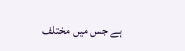ہے جس میں مختلف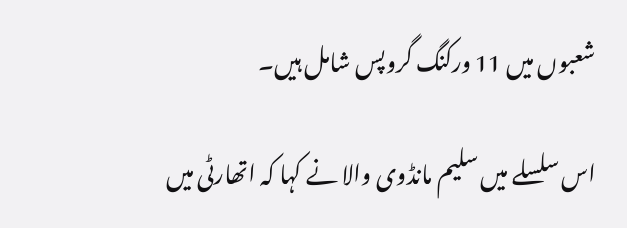شعبوں میں 11 ورکنگ گروپس شامل ہیں۔

اس سلسلے میں سلیم مانڈوی والا نے کہا کہ اتھارٹی میں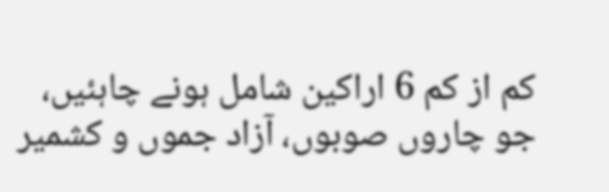کم از کم 6 اراکین شامل ہونے چاہئیں، جو چاروں صوبوں، آزاد جموں و کشمیر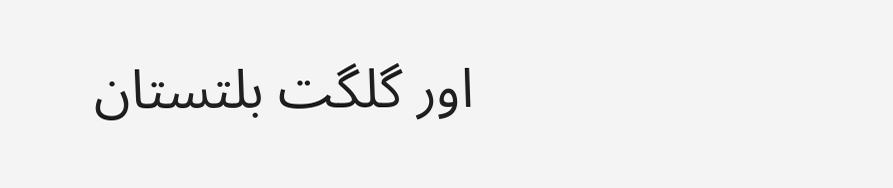اور گلگت بلتستان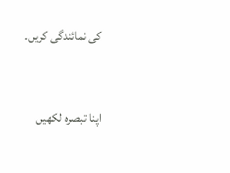کی نمائندگی کریں۔


اپنا تبصرہ لکھیں